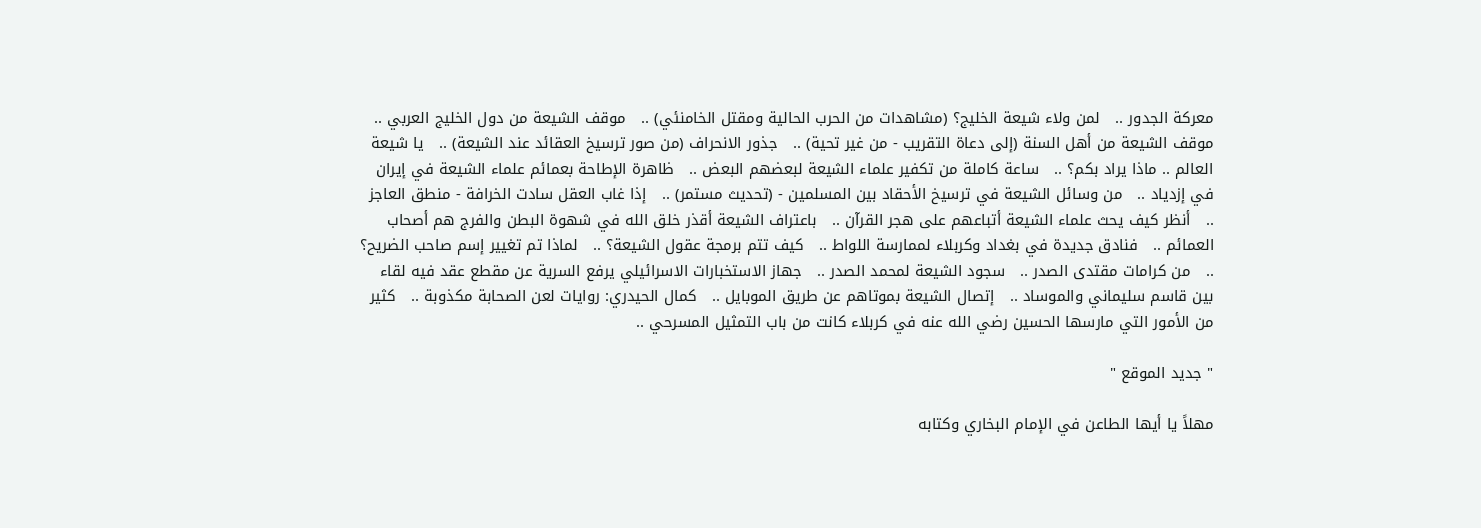معركة الجدور ..   لمن ولاء شيعة الخليج؟ (مشاهدات من الحرب الحالية ومقتل الخامنئي) ..   موقف الشيعة من دول الخليج العربي ..   موقف الشيعة من أهل السنة (إلى دعاة التقريب - من غير تحية) ..   جذور الانحراف (من صور ترسيخ العقائد عند الشيعة) ..   يا شيعة العالم .. ماذا يراد بكم؟ ..   ساعة كاملة من تكفير علماء الشيعة لبعضهم البعض ..   ظاهرة الإطاحة بعمائم علماء الشيعة في إيران في إزدياد ..   من وسائل الشيعة في ترسيخ الأحقاد بين المسلمين - (تحديث مستمر) ..   إذا غاب العقل سادت الخرافة - منطق العاجز ..   أنظر كيف يحث علماء الشيعة أتباعهم على هجر القرآن ..   باعتراف الشيعة أقذر خلق الله في شهوة البطن والفرج هم أصحاب العمائم ..   فنادق جديدة في بغداد وكربلاء لممارسة اللواط ..   كيف تتم برمجة عقول الشيعة؟ ..   لماذا تم تغيير إسم صاحب الضريح؟ ..   من كرامات مقتدى الصدر ..   سجود الشيعة لمحمد الصدر ..   جهاز الاستخبارات الاسرائيلي يرفع السرية عن مقطع عقد فيه لقاء بين قاسم سليماني والموساد ..   إتصال الشيعة بموتاهم عن طريق الموبايل ..   كمال الحيدري: روايات لعن الصحابة مكذوبة ..   كثير من الأمور التي مارسها الحسين رضي الله عنه في كربلاء كانت من باب التمثيل المسرحي ..

" جديد الموقع "

مهلاً يا أيها الطاعن في الإمام البخاري وكتابه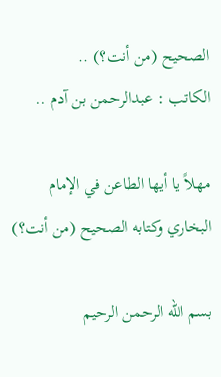الصحيح (من أنت؟) ..
الكاتب : عبدالرحمن بن آدم ..

مهلاً يا أيها الطاعن في الإمام البخاري وكتابه الصحيح (من أنت؟)

بسم الله الرحمن الرحيم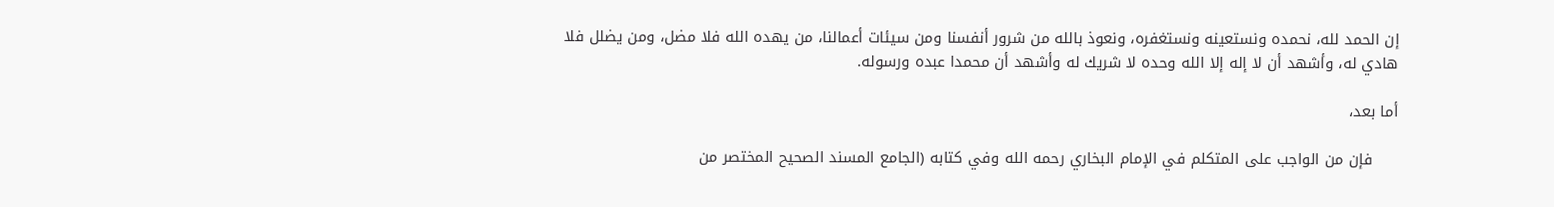إن الحمد لله، نحمده ونستعينه ونستغفره، ونعوذ بالله من شرور أنفسنا ومن سيئات أعمالنا، من يهده الله فلا مضل، ومن يضلل فلا هادي له، وأشهد أن لا إله إلا الله وحده لا شريك له وأشهد أن محمدا عبده ورسوله.

أما بعد،

     فإن من الواجب على المتكلم في الإمام البخاري رحمه الله وفي كتابه (الجامع المسند الصحيح المختصر من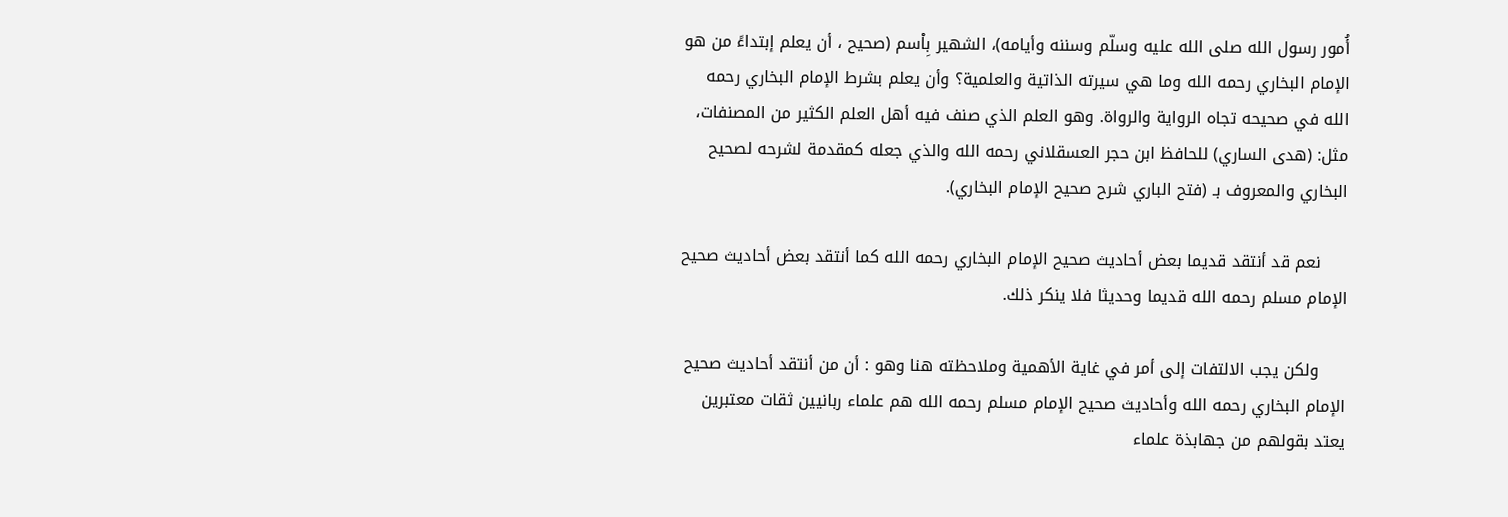أُمور رسول الله صلى الله عليه وسلّم وسننه وأيامه)، الشهير بِاْسم (صحيح ، أن يعلم إبتداءً من هو الإمام البخاري رحمه الله وما هي سيرته الذاتية والعلمية؟ وأن يعلم بشرط الإمام البخاري رحمه الله في صحيحه تجاه الرواية والرواة. وهو العلم الذي صنف فيه أهل العلم الكثير من المصنفات، مثل: (هدى الساري) للحافظ ابن حجر العسقلاني رحمه الله والذي جعله كمقدمة لشرحه لصحيح البخاري والمعروف بـ (فتح الباري شرح صحيح الإمام البخاري).

     نعم قد أنتقد قديما بعض أحاديث صحيح الإمام البخاري رحمه الله كما أنتقد بعض أحاديث صحيح الإمام مسلم رحمه الله قديما وحديثا فلا ينكر ذلك.

     ولكن يجب الالتفات إلى أمر في غاية الأهمية وملاحظته هنا وهو : أن من أنتقد أحاديث صحيح الإمام البخاري رحمه الله وأحاديث صحيح الإمام مسلم رحمه الله هم علماء ربانيين ثقات معتبرين يعتد بقولهم من جهابذة علماء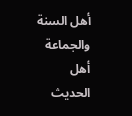أهل السنة والجماعة أهل الحديث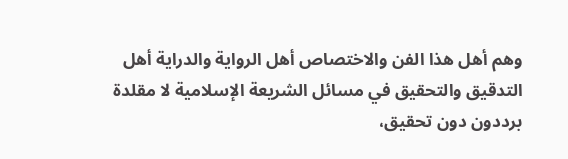وهم أهل هذا الفن والاختصاص أهل الرواية والدراية أهل التدقيق والتحقيق في مسائل الشريعة الإسلامية لا مقلدة برددون دون تحقيق،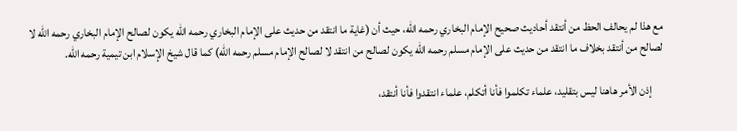مع هذا لم يحالف الحظ من أنتقد أحاديث صحيح الإمام البخاري رحمه الله، حيث أن (غاية ما انتقد من حديث على الإمام البخاري رحمه الله يكون لصالح الإمام البخاري رحمه الله لا لصالح من أنتقد بخلاف ما انتقد من حديث على الإمام مسلم رحمه الله يكون لصالح من انتقد لا لصالح الإمام مسلم رحمه الله) كما قال شيخ الإسلام ابن تيمية رحمه الله.

     إذن الأمر هاهنا ليس بتقليد، علماء تكلموا فأنا أتكلم، علماء انتقدوا فأنا أنتقد،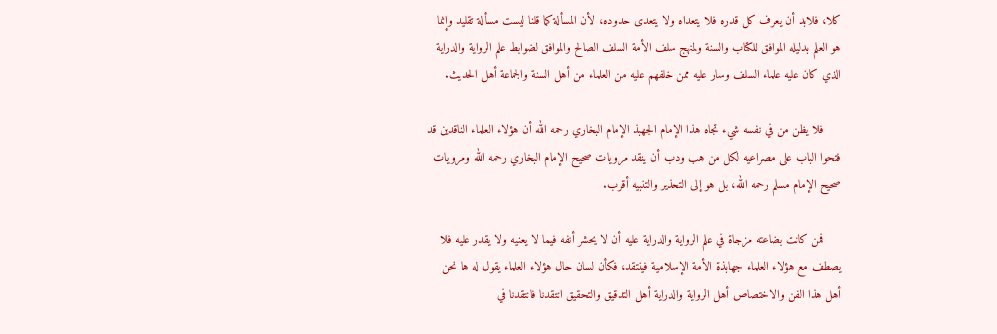كلا، فلابد أن يعرف كل قدره فلا يتعداه ولا يتعدى حدوده، لأن المسألة كما قلنا ليست مسألة تقليد وإنما هو العلم بدليله الموافق للكتاب والسنة ولمنهج سلف الأمة السلف الصالح والموافق لضوابط علم الرواية والدراية الذي كان عليه علماء السلف وسار عليه ممن خلفهم عليه من العلماء من أهل السنة والجماعة أهل الحديث.

     فلا يظن من في نفسه شيء تجاه هذا الإمام الجهبذ الإمام البخاري رحمه الله أن هؤلاء العلماء الناقدين قد فتحوا الباب على مصراعيه لكل من هب ودب أن ينقد مرويات صحيح الإمام البخاري رحمه الله ومرويات صحيح الإمام مسلم رحمه الله، بل هو إلى التحذير والتنبيه أقرب.

     فمن كانت بضاعته مزجاة في علم الرواية والدراية عليه أن لا يحشر أنفه فيما لا يعنيه ولا يقدر عليه فلا يصطف مع هؤلاء العلماء جهابذة الأمة الإسلامية فينتقد، فكأن لسان حال هؤلاء العلماء يقول له ها نحن أهل هذا الفن والاختصاص أهل الرواية والدراية أهل التدقيق والتحقيق انتقدنا فانتقدنا في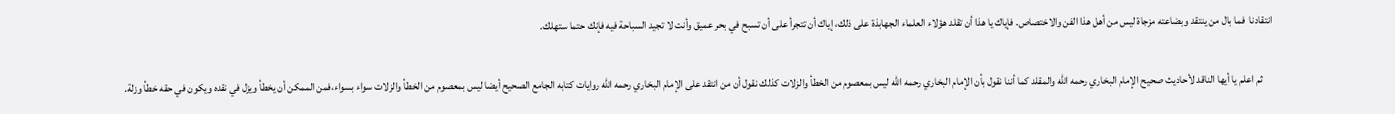انتقادنا  فما بال من ينتقد وبضاعته مزجاة ليس من أهل هذا الفن والاختصاص. فإياك يا هذا أن تقلد هؤلاء العلماء الجهابذة على ذلك، إياك أن تتجرأ على أن تسبح في بحر عميق وأنت لا تجيد السباحة فيه فإنك حتما ستهلك.

     ثم اعلم يا أيها الناقد لأحاديث صحيح الإمام البخاري رحمه الله والمقلد كما أننا نقول بأن الإمام البخاري رحمه الله ليس بمعصوم من الخطأ والزلات كذلك نقول أن من انتقد على الإمام البخاري رحمه الله روايات كتابه الجامع الصحيح أيضا ليس بمعصوم من الخطأ والزلات سواء بسواء،فمن الممكن أن يخطأ ويزل في نقده ويكون في حقه خطأ وزلة.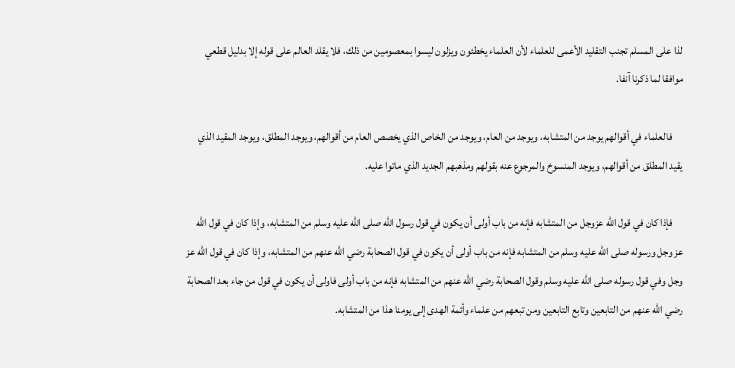لذا على المسلم تجنب التقليد الأعمى للعلماء لأن العلماء يخطئون ويزلون ليسوا بمعصومين من ذلك، فلا يقلد العالم على قوله إلا بدليل قطعي موافقا لما ذكرنا آنفا.

     فالعلماء في أقوالهم يوجد من المتشابه، ويوجد من العام، ويوجد من الخاص الذي يخصص العام من أقوالهم، ويوجد المطلق، ويوجد المقيد الذي يقيد المطلق من أقوالهم، ويوجد المنسوخ والمرجوع عنه بقولهم ومذهبهم الجديد الذي ماتوا عليه.

     فإذا كان في قول الله عزوجل من المتشابه فإنه من باب أولى أن يكون في قول رسول الله صلى الله عليه وسلم من المتشابه، وإذا كان في قول الله عز وجل ورسوله صلى الله عليه وسلم من المتشابه فإنه من باب أولى أن يكون في قول الصحابة رضي الله عنهم من المتشابه، وإذا كان في قول الله عز وجل وفي قول رسوله صلى الله عليه وسلم وقول الصحابة رضي الله عنهم من المتشابه فإنه من باب أولى فاولى أن يكون في قول من جاء بعد الصحابة رضي الله عنهم من التابعين وتابع التابعين ومن تبعهم من علماء وأئمة الهدى إلى يومنا هذا من المتشابه.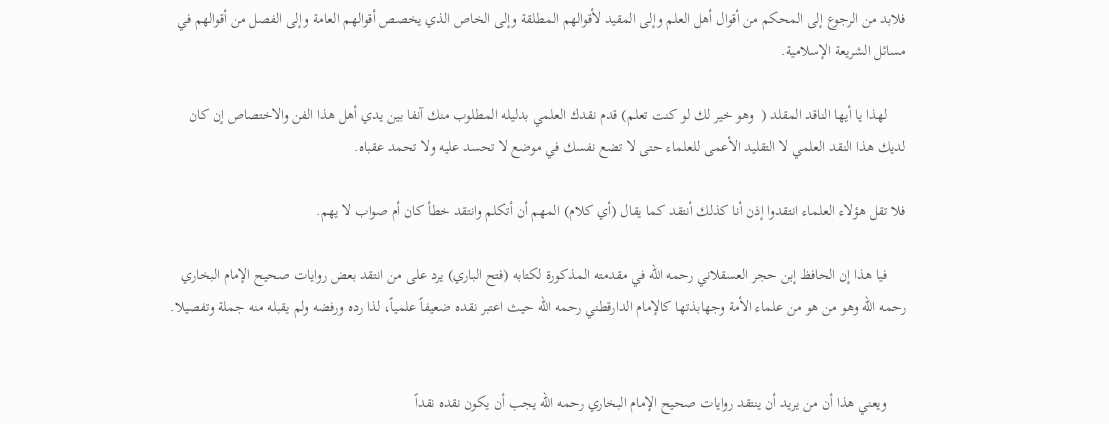فلابد من الرجوع إلى المحكم من أقوال أهل العلم وإلى المقيد لأقوالهم المطلقة وإلى الخاص الذي يخصص أقوالهم العامة وإلى الفصل من أقوالهم في مسائل الشريعة الإسلامية.

     لهذا يا أيها الناقد المقلد (  وهو خير لك لو كنت تعلم) قدم نقدك العلمي بدليله المطلوب منك آنفا بين يدي أهل هذا الفن والاختصاص إن كان لديك هذا النقد العلمي لا التقليد الأعمى للعلماء حتى لا تضع نفسك في موضع لا تحسد عليه ولا تحمد عقباه.

فلا تقل هؤلاء العلماء انتقدوا إذن أنا كذلك أنتقد كما يقال (أي كلام) المهم أن أتكلم وانتقد خطأ كان أم صواب لا يهم.

     فيا هذا إن الحافظ إبن حجر العسقلاني رحمه الله في مقدمته المذكورة لكتابه (فتح الباري) يرد على من انتقد بعض روايات صحيح الإمام البخاري رحمه الله وهو من هو من علماء الأمة وجهابذتها كالإمام الدارقطني رحمه الله حيث اعتبر نقده ضعيفاً علمياً، لذا رده ورفضه ولم يقبله منه جملة وتفصيلا.


     ويعني هذا أن من يريد أن ينتقد روايات صحيح الإمام البخاري رحمه الله يجب أن يكون نقده نقداً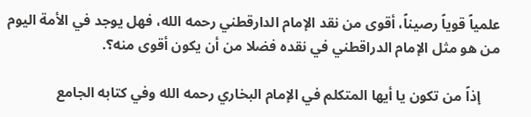علمياً قوياً رصيناً، أقوى من نقد الإمام الدارقطني رحمه الله، فهل يوجد في الأمة اليوم من هو مثل الإمام الدراقطني في نقده فضلا من أن يكون أقوى منه؟.

     إذاً من تكون يا أيها المتكلم في الإمام البخاري رحمه الله وفي كتابه الجامع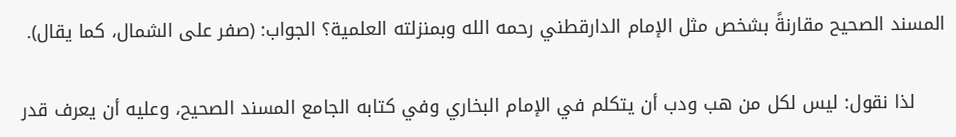المسند الصحيح مقارنةً بشخص مثل الإمام الدارقطني رحمه الله وبمنزلته العلمية؟ الجواب: (صفر على الشمال، كما يقال).

     لذا نقول: ليس لكل من هب ودب أن يتكلم في الإمام البخاري وفي كتابه الجامع المسند الصحيح، وعليه أن يعرف قدر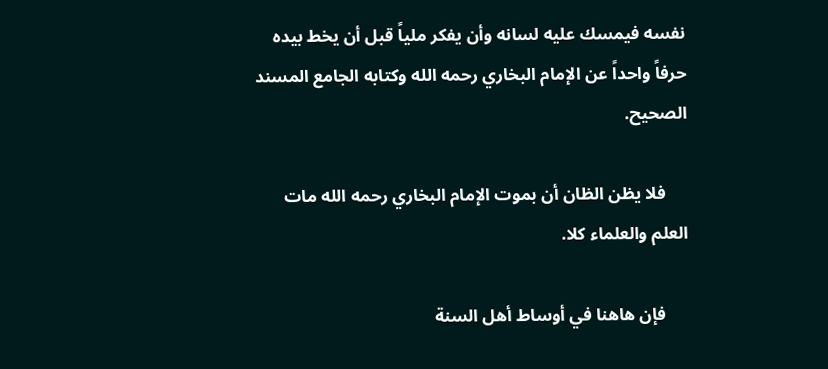نفسه فيمسك عليه لسانه وأن يفكر ملياً قبل أن يخط بيده حرفاً واحداً عن الإمام البخاري رحمه الله وكتابه الجامع المسند الصحيح.

     فلا يظن الظان أن بموت الإمام البخاري رحمه الله مات العلم والعلماء كلا.

     فإن هاهنا في أوساط أهل السنة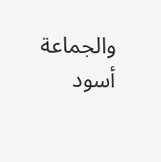والجماعة أسود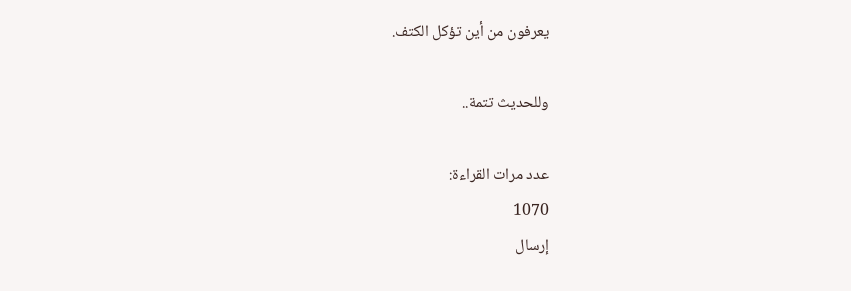يعرفون من أين تؤكل الكتف.

وللحديث تتمة..

عدد مرات القراءة:
1070
إرسال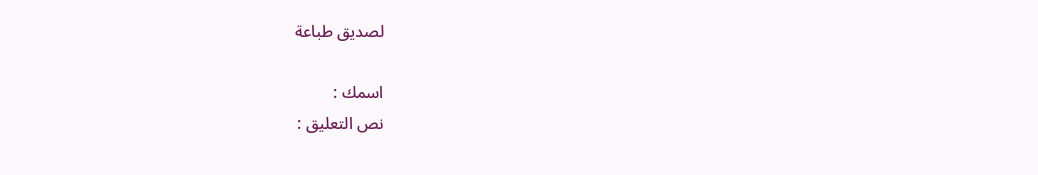لصديق طباعة

اسمك :
نص التعليق :